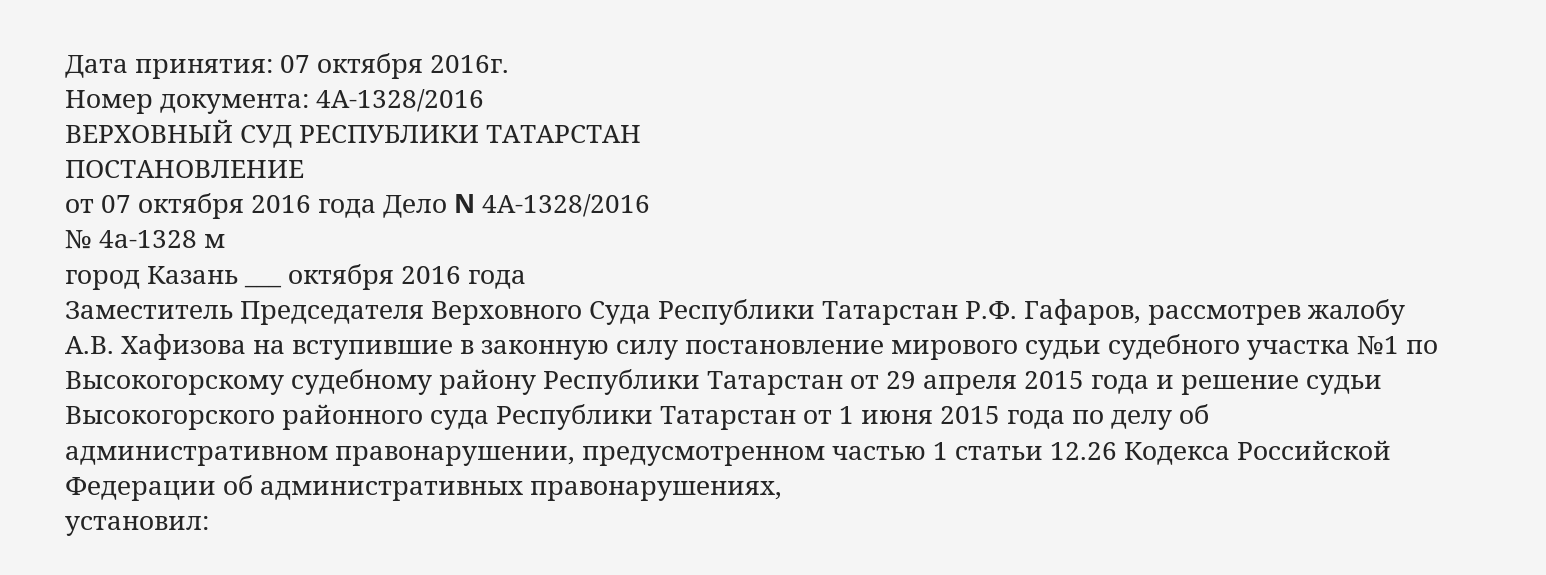Дата принятия: 07 октября 2016г.
Номер документа: 4А-1328/2016
ВЕРХОВНЫЙ СУД РЕСПУБЛИКИ ТАТАРСТАН
ПОСТАНОВЛЕНИЕ
от 07 октября 2016 года Дело N 4А-1328/2016
№ 4а-1328 м
город Казань ___ октября 2016 года
Заместитель Председателя Верховного Суда Республики Татарстан Р.Ф. Гафаров, рассмотрев жалобу А.В. Хафизова на вступившие в законную силу постановление мирового судьи судебного участка №1 по Высокогорскому судебному району Республики Татарстан от 29 апреля 2015 года и решение судьи Высокогорского районного суда Республики Татарстан от 1 июня 2015 года по делу об административном правонарушении, предусмотренном частью 1 статьи 12.26 Кодекса Российской Федерации об административных правонарушениях,
установил: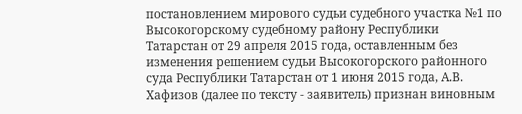постановлением мирового судьи судебного участка №1 по Высокогорскому судебному району Республики Татарстан от 29 апреля 2015 года, оставленным без изменения решением судьи Высокогорского районного суда Республики Татарстан от 1 июня 2015 года, А.В. Хафизов (далее по тексту - заявитель) признан виновным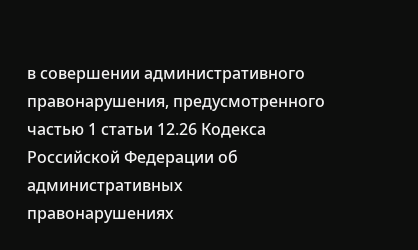в совершении административного правонарушения, предусмотренного частью 1 статьи 12.26 Кодекса Российской Федерации об административных правонарушениях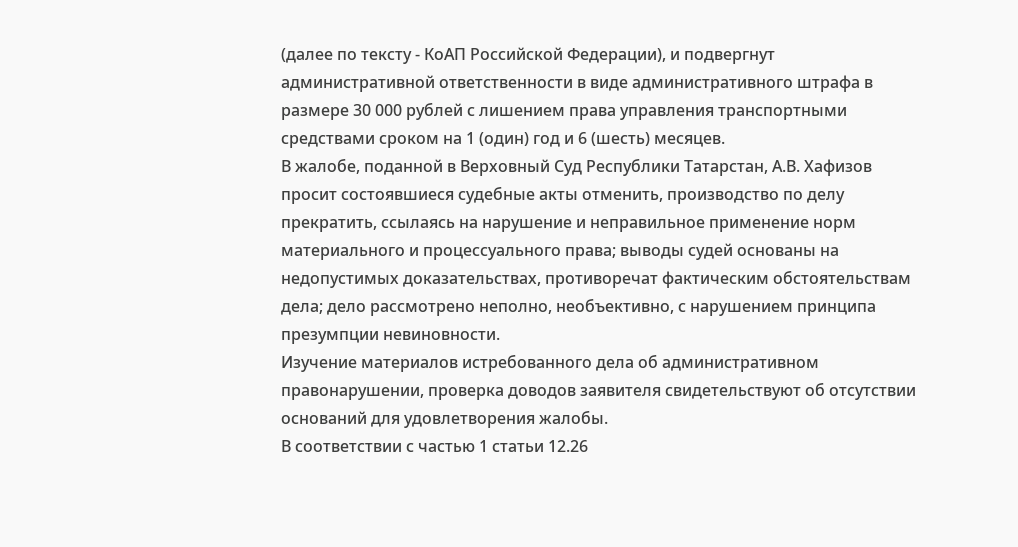(далее по тексту - КоАП Российской Федерации), и подвергнут административной ответственности в виде административного штрафа в размере 30 000 рублей с лишением права управления транспортными средствами сроком на 1 (один) год и 6 (шесть) месяцев.
В жалобе, поданной в Верховный Суд Республики Татарстан, А.В. Хафизов просит состоявшиеся судебные акты отменить, производство по делу прекратить, ссылаясь на нарушение и неправильное применение норм материального и процессуального права; выводы судей основаны на недопустимых доказательствах, противоречат фактическим обстоятельствам дела; дело рассмотрено неполно, необъективно, с нарушением принципа презумпции невиновности.
Изучение материалов истребованного дела об административном правонарушении, проверка доводов заявителя свидетельствуют об отсутствии оснований для удовлетворения жалобы.
В соответствии с частью 1 статьи 12.26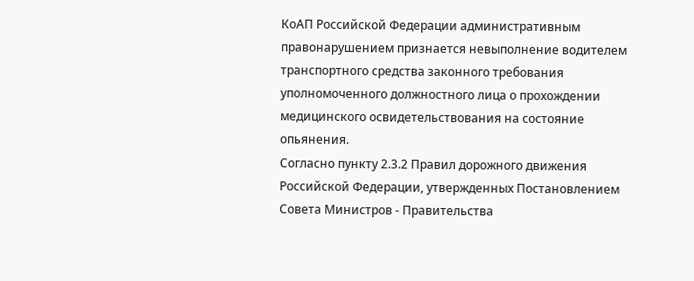КоАП Российской Федерации административным правонарушением признается невыполнение водителем транспортного средства законного требования уполномоченного должностного лица о прохождении медицинского освидетельствования на состояние опьянения.
Согласно пункту 2.3.2 Правил дорожного движения Российской Федерации, утвержденных Постановлением Совета Министров - Правительства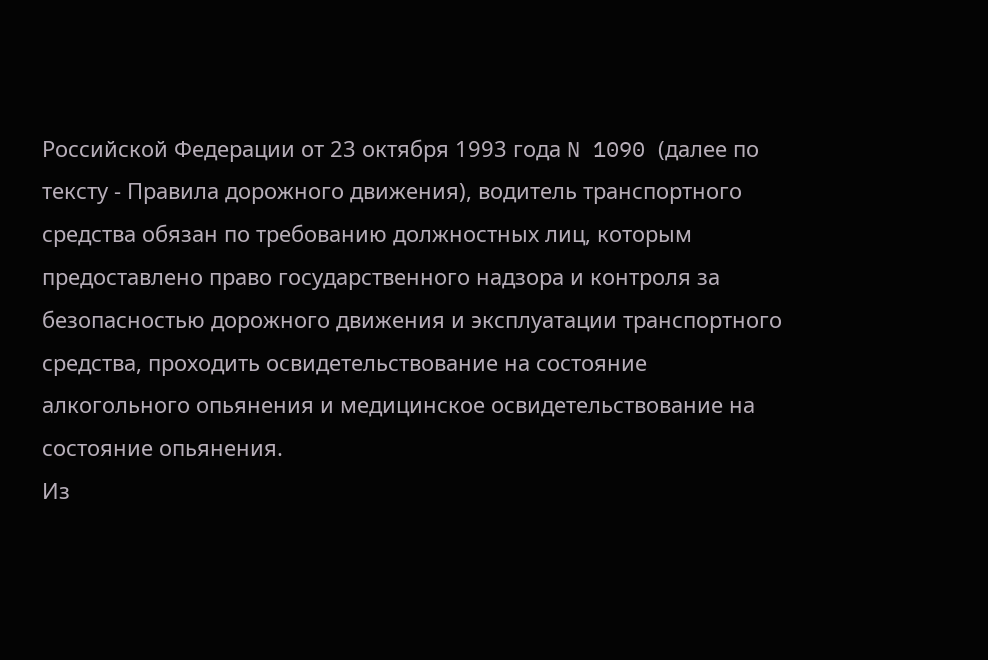Российской Федерации от 23 октября 1993 года N 1090 (далее по тексту - Правила дорожного движения), водитель транспортного средства обязан по требованию должностных лиц, которым предоставлено право государственного надзора и контроля за безопасностью дорожного движения и эксплуатации транспортного средства, проходить освидетельствование на состояние алкогольного опьянения и медицинское освидетельствование на состояние опьянения.
Из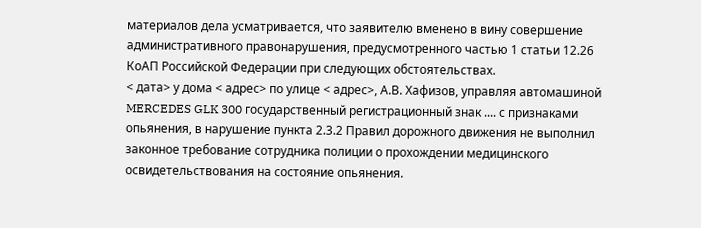материалов дела усматривается, что заявителю вменено в вину совершение административного правонарушения, предусмотренного частью 1 статьи 12.26 КоАП Российской Федерации при следующих обстоятельствах.
< дата> у дома < адрес> по улице < адрес>, А.В. Хафизов, управляя автомашиной MERCEDES GLK 300 государственный регистрационный знак .... с признаками опьянения, в нарушение пункта 2.3.2 Правил дорожного движения не выполнил законное требование сотрудника полиции о прохождении медицинского освидетельствования на состояние опьянения.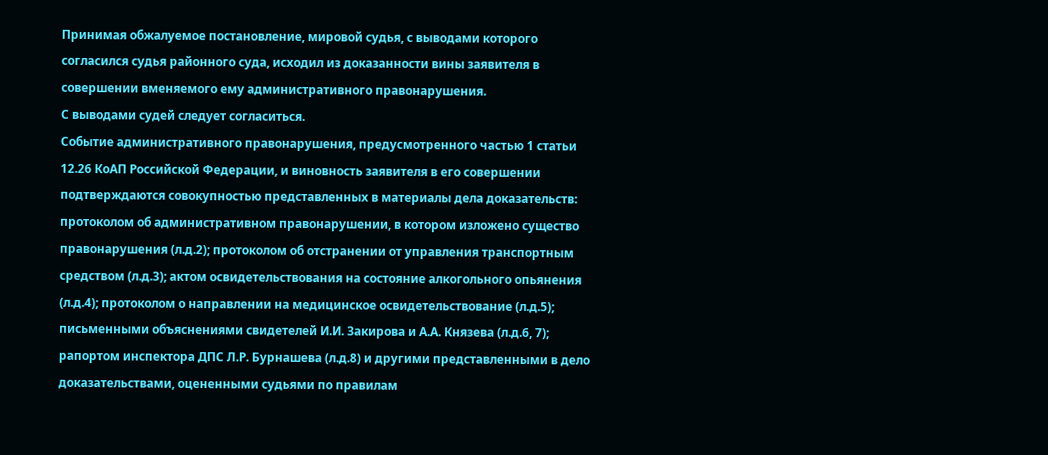Принимая обжалуемое постановление, мировой судья, с выводами которого согласился судья районного суда, исходил из доказанности вины заявителя в совершении вменяемого ему административного правонарушения.
С выводами судей следует согласиться.
Событие административного правонарушения, предусмотренного частью 1 статьи 12.26 КоАП Российской Федерации, и виновность заявителя в его совершении подтверждаются совокупностью представленных в материалы дела доказательств: протоколом об административном правонарушении, в котором изложено существо правонарушения (л.д.2); протоколом об отстранении от управления транспортным средством (л.д.3); актом освидетельствования на состояние алкогольного опьянения (л.д.4); протоколом о направлении на медицинское освидетельствование (л.д.5); письменными объяснениями свидетелей И.И. Закирова и А.А. Князева (л.д.6, 7); рапортом инспектора ДПС Л.Р. Бурнашева (л.д.8) и другими представленными в дело доказательствами, оцененными судьями по правилам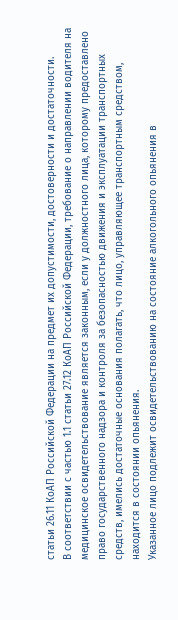статьи 26.11 КоАП Российской Федерации на предмет их допустимости, достоверности и достаточности.
В соответствии с частью 1.1 статьи 27.12 КоАП Российской Федерации, требование о направлении водителя на медицинское освидетельствование является законным, если у должностного лица, которому предоставлено право государственного надзора и контроля за безопасностью движения и эксплуатации транспортных средств, имелись достаточные основания полагать, что лицо, управляющее транспортным средством, находится в состоянии опьянения.
Указанное лицо подлежит освидетельствованию на состояние алкогольного опьянения в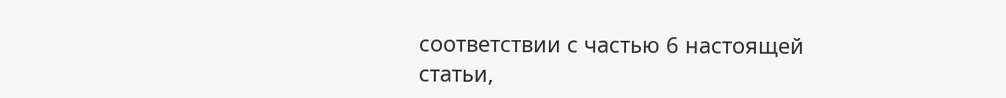соответствии с частью 6 настоящей статьи,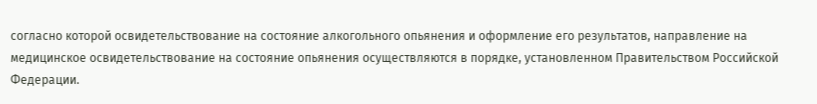согласно которой освидетельствование на состояние алкогольного опьянения и оформление его результатов, направление на медицинское освидетельствование на состояние опьянения осуществляются в порядке, установленном Правительством Российской Федерации.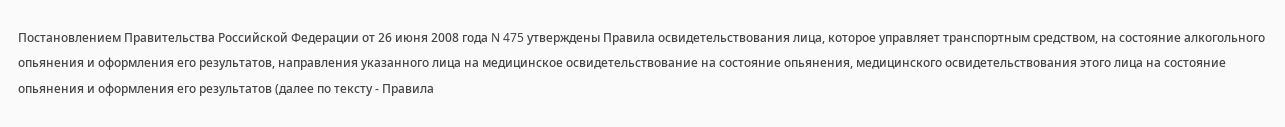Постановлением Правительства Российской Федерации от 26 июня 2008 года N 475 утверждены Правила освидетельствования лица, которое управляет транспортным средством, на состояние алкогольного опьянения и оформления его результатов, направления указанного лица на медицинское освидетельствование на состояние опьянения, медицинского освидетельствования этого лица на состояние опьянения и оформления его результатов (далее по тексту - Правила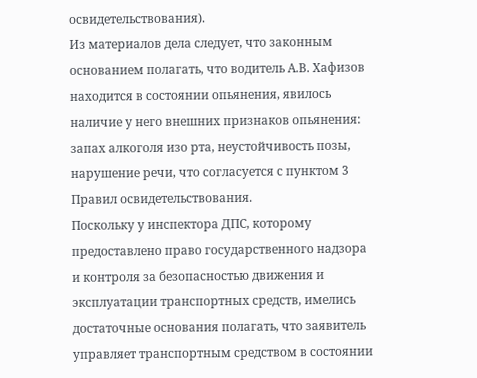освидетельствования).
Из материалов дела следует, что законным основанием полагать, что водитель А.В. Хафизов находится в состоянии опьянения, явилось наличие у него внешних признаков опьянения: запах алкоголя изо рта, неустойчивость позы, нарушение речи, что согласуется с пунктом 3 Правил освидетельствования.
Поскольку у инспектора ДПС, которому предоставлено право государственного надзора и контроля за безопасностью движения и эксплуатации транспортных средств, имелись достаточные основания полагать, что заявитель управляет транспортным средством в состоянии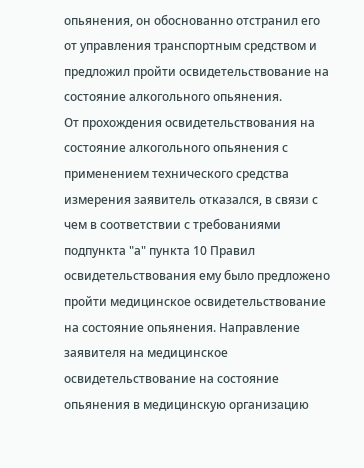опьянения, он обоснованно отстранил его от управления транспортным средством и предложил пройти освидетельствование на состояние алкогольного опьянения.
От прохождения освидетельствования на состояние алкогольного опьянения с применением технического средства измерения заявитель отказался, в связи с чем в соответствии с требованиями подпункта "а" пункта 10 Правил освидетельствования ему было предложено пройти медицинское освидетельствование на состояние опьянения. Направление заявителя на медицинское освидетельствование на состояние опьянения в медицинскую организацию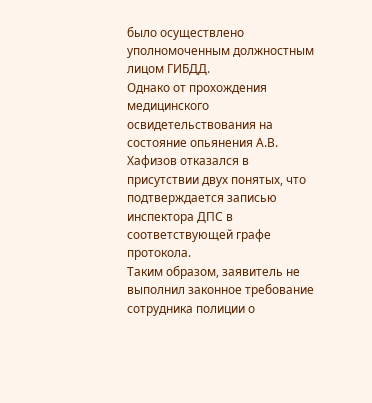было осуществлено уполномоченным должностным лицом ГИБДД.
Однако от прохождения медицинского освидетельствования на состояние опьянения А.В. Хафизов отказался в присутствии двух понятых, что подтверждается записью инспектора ДПС в соответствующей графе протокола.
Таким образом, заявитель не выполнил законное требование сотрудника полиции о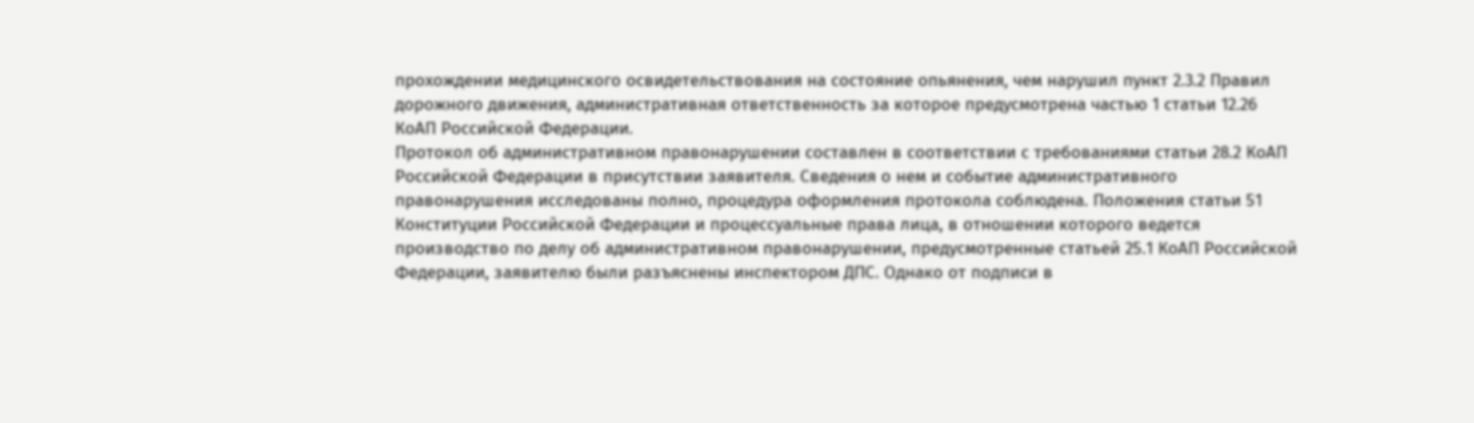прохождении медицинского освидетельствования на состояние опьянения, чем нарушил пункт 2.3.2 Правил дорожного движения, административная ответственность за которое предусмотрена частью 1 статьи 12.26 КоАП Российской Федерации.
Протокол об административном правонарушении составлен в соответствии с требованиями статьи 28.2 КоАП Российской Федерации в присутствии заявителя. Сведения о нем и событие административного правонарушения исследованы полно, процедура оформления протокола соблюдена. Положения статьи 51 Конституции Российской Федерации и процессуальные права лица, в отношении которого ведется производство по делу об административном правонарушении, предусмотренные статьей 25.1 КоАП Российской Федерации, заявителю были разъяснены инспектором ДПС. Однако от подписи в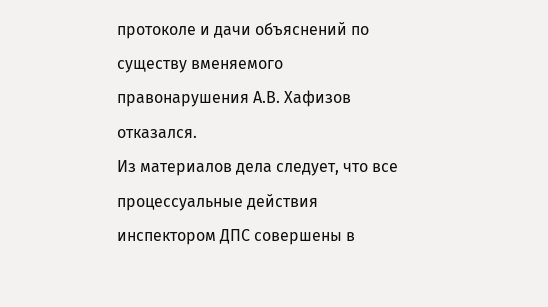протоколе и дачи объяснений по существу вменяемого правонарушения А.В. Хафизов отказался.
Из материалов дела следует, что все процессуальные действия инспектором ДПС совершены в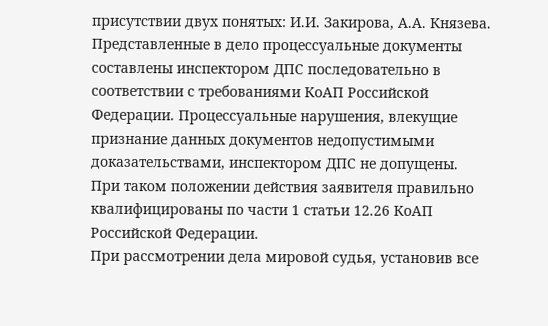присутствии двух понятых: И.И. Закирова, А.А. Князева. Представленные в дело процессуальные документы составлены инспектором ДПС последовательно в соответствии с требованиями КоАП Российской Федерации. Процессуальные нарушения, влекущие признание данных документов недопустимыми доказательствами, инспектором ДПС не допущены.
При таком положении действия заявителя правильно квалифицированы по части 1 статьи 12.26 КоАП Российской Федерации.
При рассмотрении дела мировой судья, установив все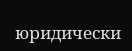юридически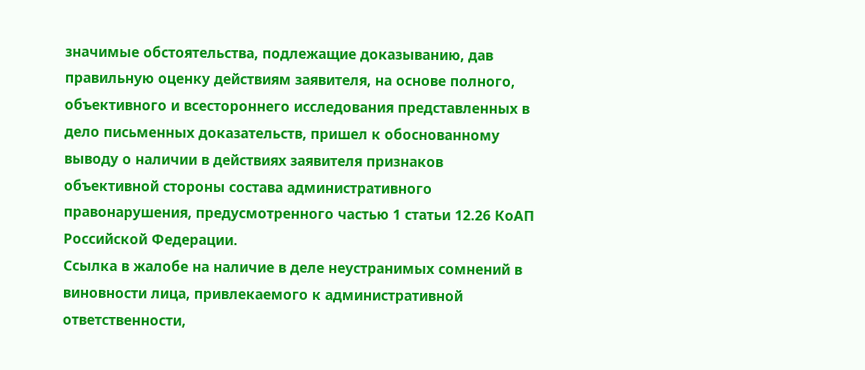значимые обстоятельства, подлежащие доказыванию, дав правильную оценку действиям заявителя, на основе полного, объективного и всестороннего исследования представленных в дело письменных доказательств, пришел к обоснованному выводу о наличии в действиях заявителя признаков объективной стороны состава административного правонарушения, предусмотренного частью 1 статьи 12.26 КоАП Российской Федерации.
Ссылка в жалобе на наличие в деле неустранимых сомнений в виновности лица, привлекаемого к административной ответственности,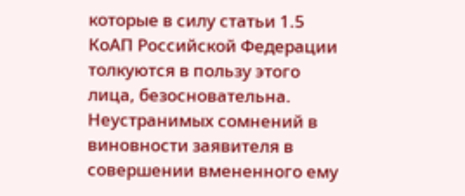которые в силу статьи 1.5 КоАП Российской Федерации толкуются в пользу этого лица, безосновательна. Неустранимых сомнений в виновности заявителя в совершении вмененного ему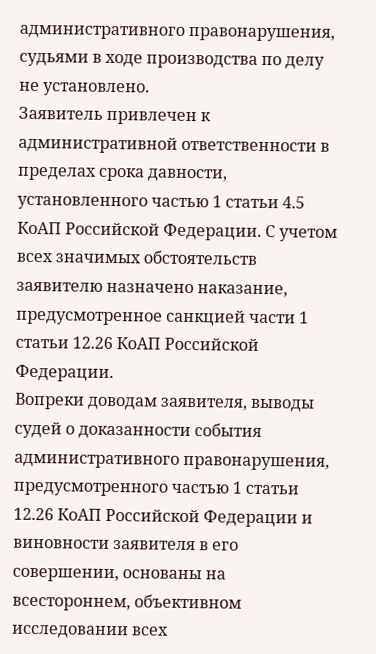административного правонарушения, судьями в ходе производства по делу не установлено.
Заявитель привлечен к административной ответственности в пределах срока давности, установленного частью 1 статьи 4.5 КоАП Российской Федерации. С учетом всех значимых обстоятельств заявителю назначено наказание, предусмотренное санкцией части 1 статьи 12.26 КоАП Российской Федерации.
Вопреки доводам заявителя, выводы судей о доказанности события административного правонарушения, предусмотренного частью 1 статьи 12.26 КоАП Российской Федерации и виновности заявителя в его совершении, основаны на всестороннем, объективном исследовании всех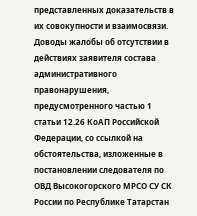представленных доказательств в их совокупности и взаимосвязи.
Доводы жалобы об отсутствии в действиях заявителя состава административного правонарушения, предусмотренного частью 1 статьи 12.26 КоАП Российской Федерации, со ссылкой на обстоятельства, изложенные в постановлении следователя по ОВД Высокогорского МРСО СУ СК России по Республике Татарстан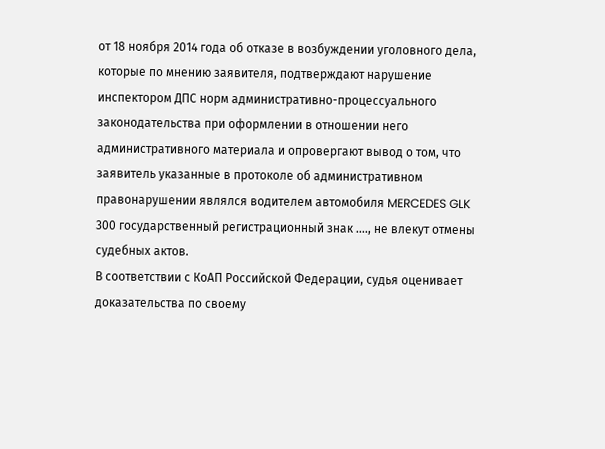от 18 ноября 2014 года об отказе в возбуждении уголовного дела, которые по мнению заявителя, подтверждают нарушение инспектором ДПС норм административно-процессуального законодательства при оформлении в отношении него административного материала и опровергают вывод о том, что заявитель указанные в протоколе об административном правонарушении являлся водителем автомобиля MERCEDES GLK 300 государственный регистрационный знак ...., не влекут отмены судебных актов.
В соответствии с КоАП Российской Федерации, судья оценивает доказательства по своему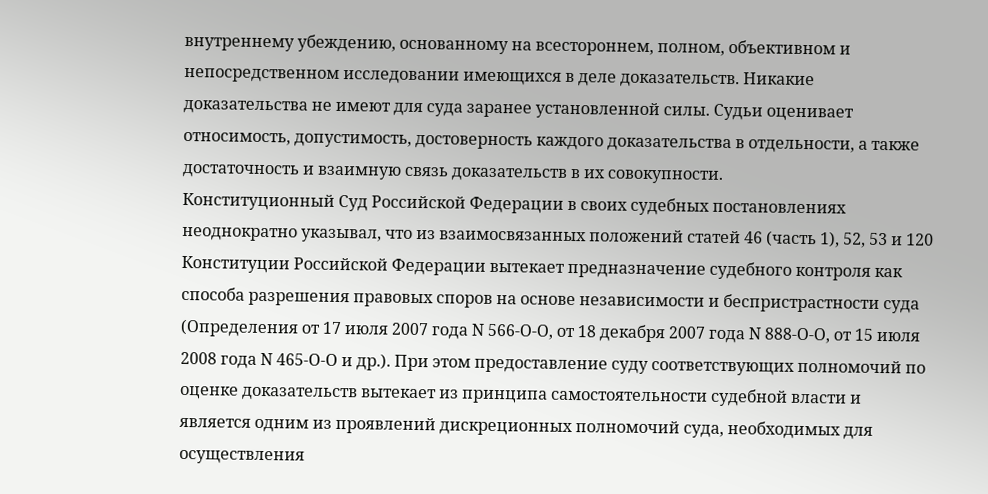внутреннему убеждению, основанному на всестороннем, полном, объективном и непосредственном исследовании имеющихся в деле доказательств. Никакие доказательства не имеют для суда заранее установленной силы. Судьи оценивает относимость, допустимость, достоверность каждого доказательства в отдельности, а также достаточность и взаимную связь доказательств в их совокупности.
Конституционный Суд Российской Федерации в своих судебных постановлениях неоднократно указывал, что из взаимосвязанных положений статей 46 (часть 1), 52, 53 и 120 Конституции Российской Федерации вытекает предназначение судебного контроля как способа разрешения правовых споров на основе независимости и беспристрастности суда (Определения от 17 июля 2007 года N 566-О-О, от 18 декабря 2007 года N 888-О-О, от 15 июля 2008 года N 465-О-О и др.). При этом предоставление суду соответствующих полномочий по оценке доказательств вытекает из принципа самостоятельности судебной власти и является одним из проявлений дискреционных полномочий суда, необходимых для осуществления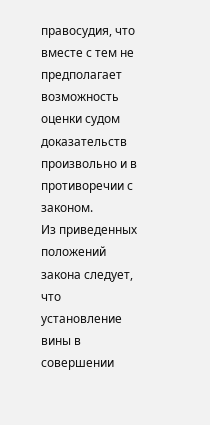правосудия, что вместе с тем не предполагает возможность оценки судом доказательств произвольно и в противоречии с законом.
Из приведенных положений закона следует, что установление вины в совершении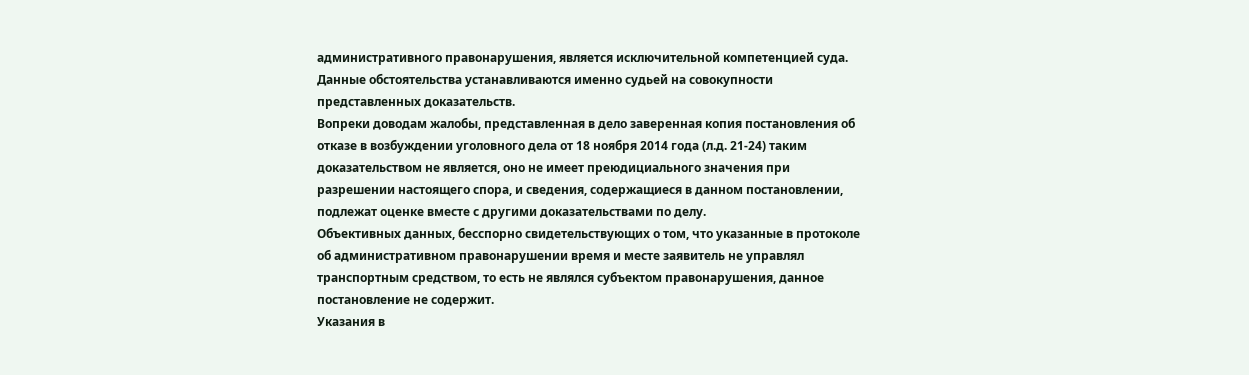административного правонарушения, является исключительной компетенцией суда. Данные обстоятельства устанавливаются именно судьей на совокупности представленных доказательств.
Вопреки доводам жалобы, представленная в дело заверенная копия постановления об отказе в возбуждении уголовного дела от 18 ноября 2014 года (л.д. 21-24) таким доказательством не является, оно не имеет преюдициального значения при разрешении настоящего спора, и сведения, содержащиеся в данном постановлении, подлежат оценке вместе с другими доказательствами по делу.
Объективных данных, бесспорно свидетельствующих о том, что указанные в протоколе об административном правонарушении время и месте заявитель не управлял транспортным средством, то есть не являлся субъектом правонарушения, данное постановление не содержит.
Указания в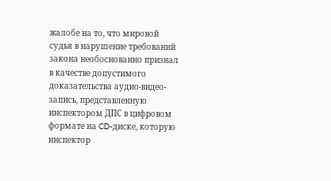жалобе на то, что мировой судья в нарушение требований закона необоснованно признал в качестве допустимого доказательства аудио-видео-запись, представленную инспектором ДПС в цифровом формате на CD-диске, которую инспектор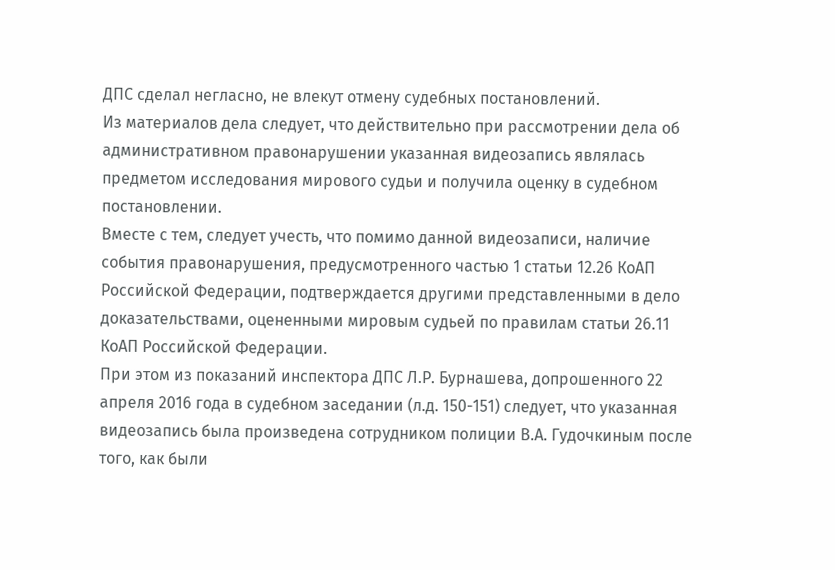ДПС сделал негласно, не влекут отмену судебных постановлений.
Из материалов дела следует, что действительно при рассмотрении дела об административном правонарушении указанная видеозапись являлась предметом исследования мирового судьи и получила оценку в судебном постановлении.
Вместе с тем, следует учесть, что помимо данной видеозаписи, наличие события правонарушения, предусмотренного частью 1 статьи 12.26 КоАП Российской Федерации, подтверждается другими представленными в дело доказательствами, оцененными мировым судьей по правилам статьи 26.11 КоАП Российской Федерации.
При этом из показаний инспектора ДПС Л.Р. Бурнашева, допрошенного 22 апреля 2016 года в судебном заседании (л.д. 150-151) следует, что указанная видеозапись была произведена сотрудником полиции В.А. Гудочкиным после того, как были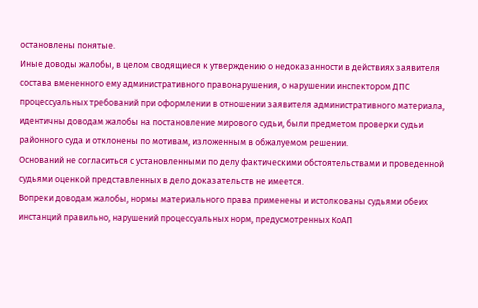остановлены понятые.
Иные доводы жалобы, в целом сводящиеся к утверждению о недоказанности в действиях заявителя состава вмененного ему административного правонарушения, о нарушении инспектором ДПС процессуальных требований при оформлении в отношении заявителя административного материала, идентичны доводам жалобы на постановление мирового судьи, были предметом проверки судьи районного суда и отклонены по мотивам, изложенным в обжалуемом решении.
Оснований не согласиться с установленными по делу фактическими обстоятельствами и проведенной судьями оценкой представленных в дело доказательств не имеется.
Вопреки доводам жалобы, нормы материального права применены и истолкованы судьями обеих инстанций правильно, нарушений процессуальных норм, предусмотренных КоАП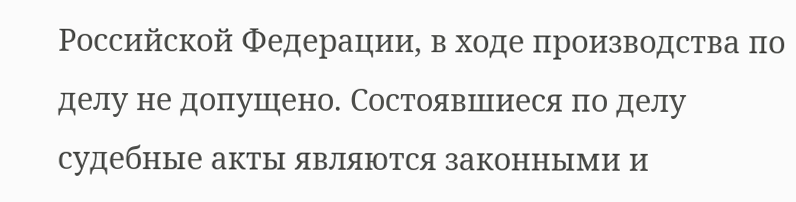Российской Федерации, в ходе производства по делу не допущено. Состоявшиеся по делу судебные акты являются законными и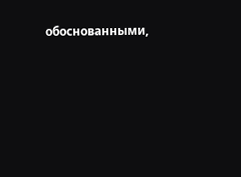обоснованными,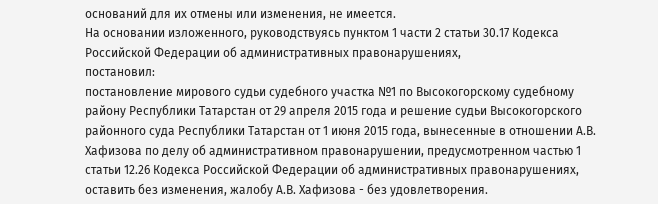оснований для их отмены или изменения, не имеется.
На основании изложенного, руководствуясь пунктом 1 части 2 статьи 30.17 Кодекса Российской Федерации об административных правонарушениях,
постановил:
постановление мирового судьи судебного участка №1 по Высокогорскому судебному району Республики Татарстан от 29 апреля 2015 года и решение судьи Высокогорского районного суда Республики Татарстан от 1 июня 2015 года, вынесенные в отношении А.В. Хафизова по делу об административном правонарушении, предусмотренном частью 1 статьи 12.26 Кодекса Российской Федерации об административных правонарушениях, оставить без изменения, жалобу А.В. Хафизова - без удовлетворения.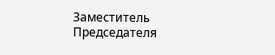Заместитель
Председателя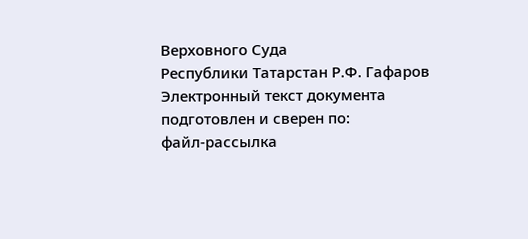Верховного Суда
Республики Татарстан Р.Ф. Гафаров
Электронный текст документа
подготовлен и сверен по:
файл-рассылка